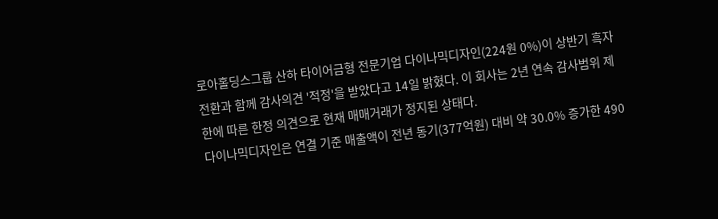로아홀딩스그룹 산하 타이어금형 전문기업 다이나믹디자인(224원 0%)이 상반기 흑자전환과 함께 감사의견 '적정'을 받았다고 14일 밝혔다. 이 회사는 2년 연속 감사범위 제한에 따른 한정 의견으로 현재 매매거래가 정지된 상태다.
다이나믹디자인은 연결 기준 매출액이 전년 동기(377억원) 대비 약 30.0% 증가한 490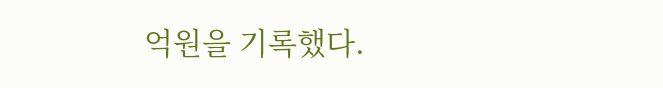억원을 기록했다.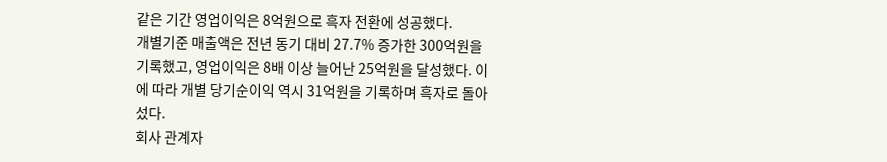같은 기간 영업이익은 8억원으로 흑자 전환에 성공했다.
개별기준 매출액은 전년 동기 대비 27.7% 증가한 300억원을 기록했고, 영업이익은 8배 이상 늘어난 25억원을 달성했다. 이에 따라 개별 당기순이익 역시 31억원을 기록하며 흑자로 돌아섰다.
회사 관계자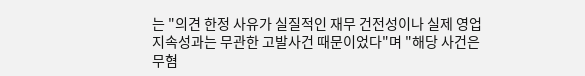는 "의견 한정 사유가 실질적인 재무 건전성이나 실제 영업 지속성과는 무관한 고발사건 때문이었다"며 "해당 사건은 무혐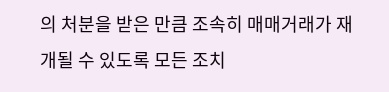의 처분을 받은 만큼 조속히 매매거래가 재개될 수 있도록 모든 조치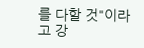를 다할 것"이라고 강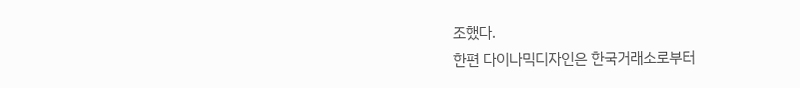조했다.
한편 다이나믹디자인은 한국거래소로부터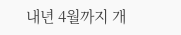내년 4월까지 개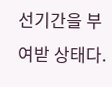선기간을 부여받 상태다.